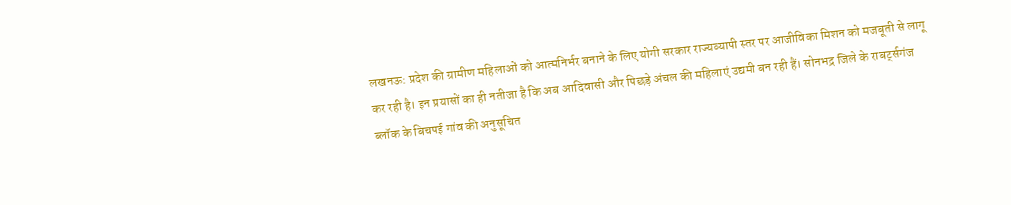लखनऊ: प्रदेश की ग्रामीण महिलाओं को आत्मनिर्भर बनाने के लिए योगी सरकार राज्यव्यापी स्तर पर आजीविका मिशन को मजबूती से लागू कर रही है। इन प्रयासों का ही नतीजा है कि अब आदिवासी और पिछड़े अंचल की महिलाएं उद्यमी बन रही हैं। सोनभद्र जिले के राबर्ट्सगंज ब्लॉक के बिचपई गांव की अनुसूचित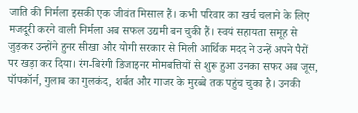जाति की निर्मला इसकी एक जीवंत मिसाल हैं। कभी परिवार का खर्च चलाने के लिए मजदूरी करने वाली निर्मला अब सफल उद्यमी बन चुकी हैं। स्वयं सहायता समूह से जुड़कर उन्होंने हुनर सीखा और योगी सरकार से मिली आर्थिक मदद ने उन्हें अपने पैरों पर खड़ा कर दिया। रंग-बिरंगी डिजाइनर मोमबत्तियों से शुरू हुआ उनका सफर अब जूस, पॉपकॉर्न, गुलाब का गुलकंद, शर्बत और गाजर के मुरब्बे तक पहुंच चुका है। उनकी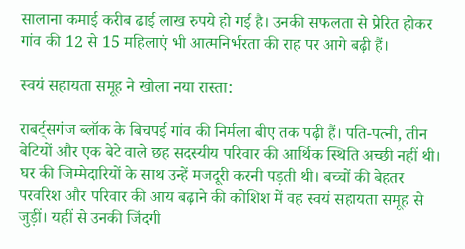सालाना कमाई करीब ढाई लाख रुपये हो गई है। उनकी सफलता से प्रेरित होकर गांव की 12 से 15 महिलाएं भी आत्मनिर्भरता की राह पर आगे बढ़ी हैं।

स्वयं सहायता समूह ने खोला नया रास्ता:

राबर्ट्सगंज ब्लॉक के बिचपई गांव की निर्मला बीए तक पढ़ी हैं। पति-पत्नी, तीन बेटियों और एक बेटे वाले छह सदस्यीय परिवार की आर्थिक स्थिति अच्छी नहीं थी। घर की जिम्मेदारियों के साथ उन्हें मजदूरी करनी पड़ती थी। बच्चों की बेहतर परवरिश और परिवार की आय बढ़ाने की कोशिश में वह स्वयं सहायता समूह से जुड़ीं। यहीं से उनकी जिंदगी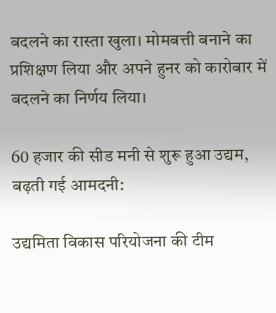बदलने का रास्ता खुला। मोमबत्ती बनाने का प्रशिक्षण लिया और अपने हुनर को कारोबार में बदलने का निर्णय लिया।

60 हजार की सीड मनी से शुरू हुआ उद्यम, बढ़ती गई आमदनी:

उद्यमिता विकास परियोजना की टीम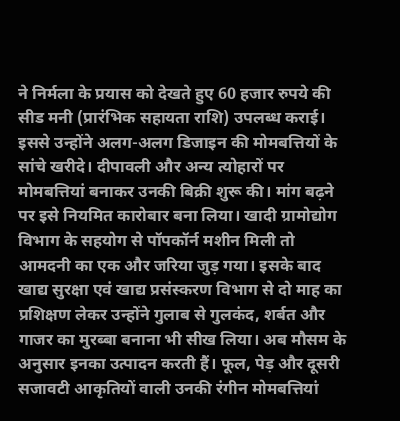ने निर्मला के प्रयास को देखते हुए 60 हजार रुपये की सीड मनी (प्रारंभिक सहायता राशि) उपलब्ध कराई। इससे उन्होंने अलग-अलग डिजाइन की मोमबत्तियों के सांचे खरीदे। दीपावली और अन्य त्योहारों पर मोमबत्तियां बनाकर उनकी बिक्री शुरू की। मांग बढ़ने पर इसे नियमित कारोबार बना लिया। खादी ग्रामोद्योग विभाग के सहयोग से पॉपकॉर्न मशीन मिली तो आमदनी का एक और जरिया जुड़ गया। इसके बाद खाद्य सुरक्षा एवं खाद्य प्रसंस्करण विभाग से दो माह का प्रशिक्षण लेकर उन्होंने गुलाब से गुलकंद, शर्बत और गाजर का मुरब्बा बनाना भी सीख लिया। अब मौसम के अनुसार इनका उत्पादन करती हैं। फूल, पेड़ और दूसरी सजावटी आकृतियों वाली उनकी रंगीन मोमबत्तियां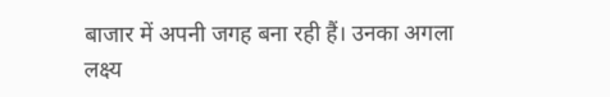बाजार में अपनी जगह बना रही हैं। उनका अगला लक्ष्य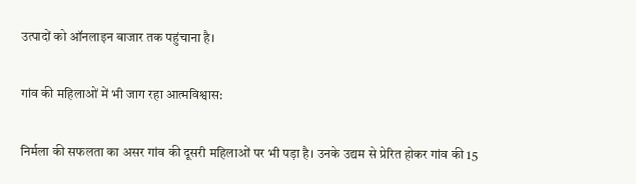उत्पादों को ऑनलाइन बाजार तक पहुंचाना है।

गांव की महिलाओं में भी जाग रहा आत्मविश्वास:

निर्मला की सफलता का असर गांव की दूसरी महिलाओं पर भी पड़ा है। उनके उद्यम से प्रेरित होकर गांव की 15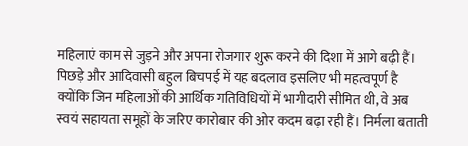महिलाएं काम से जुड़ने और अपना रोजगार शुरू करने की दिशा में आगे बढ़ी हैं। पिछड़े और आदिवासी बहुल बिचपई में यह बदलाव इसलिए भी महत्वपूर्ण है क्योंकि जिन महिलाओं की आर्थिक गतिविधियों में भागीदारी सीमित थी, वे अब स्वयं सहायता समूहों के जरिए कारोबार की ओर कदम बढ़ा रही हैं। निर्मला बताती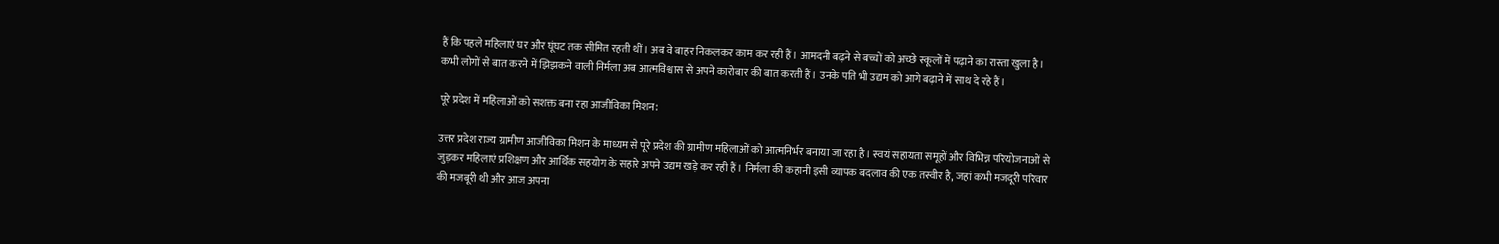हैं कि पहले महिलाएं घर और घूंघट तक सीमित रहती थीं। अब वे बाहर निकलकर काम कर रही हैं। आमदनी बढ़ने से बच्चों को अच्छे स्कूलों में पढ़ाने का रास्ता खुला है। कभी लोगों से बात करने में झिझकने वाली निर्मला अब आत्मविश्वास से अपने कारोबार की बात करती हैं। उनके पति भी उद्यम को आगे बढ़ाने में साथ दे रहे हैं।

पूरे प्रदेश में महिलाओं को सशक्त बना रहा आजीविका मिशन:

उत्तर प्रदेश राज्य ग्रामीण आजीविका मिशन के माध्यम से पूरे प्रदेश की ग्रामीण महिलाओं को आत्मनिर्भर बनाया जा रहा है। स्वयं सहायता समूहों और विभिन्न परियोजनाओं से जुड़कर महिलाएं प्रशिक्षण और आर्थिक सहयोग के सहारे अपने उद्यम खड़े कर रही हैं। निर्मला की कहानी इसी व्यापक बदलाव की एक तस्वीर है, जहां कभी मजदूरी परिवार की मजबूरी थी और आज अपना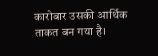कारोबार उसकी आर्थिक ताकत बन गया है।